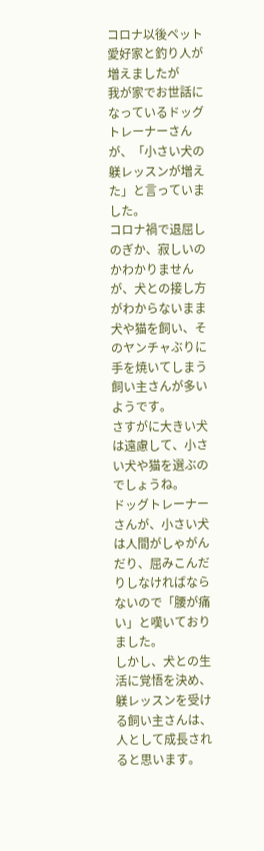コロナ以後ペット愛好家と釣り人が増えましたが
我が家でお世話になっているドッグトレーナーさんが、「小さい犬の躾レッスンが増えた」と言っていました。
コロナ禍で退屈しのぎか、寂しいのかわかりませんが、犬との接し方がわからないまま犬や猫を飼い、そのヤンチャぶりに手を焼いてしまう飼い主さんが多いようです。
さすがに大きい犬は遠慮して、小さい犬や猫を選ぶのでしょうね。
ドッグトレーナーさんが、小さい犬は人間がしゃがんだり、屈みこんだりしなければならないので「腰が痛い」と嘆いておりました。
しかし、犬との生活に覚悟を決め、躾レッスンを受ける飼い主さんは、人として成長されると思います。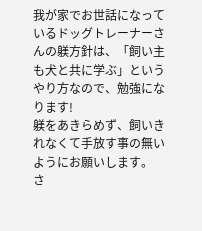我が家でお世話になっているドッグトレーナーさんの躾方針は、「飼い主も犬と共に学ぶ」というやり方なので、勉強になります!
躾をあきらめず、飼いきれなくて手放す事の無いようにお願いします。
さ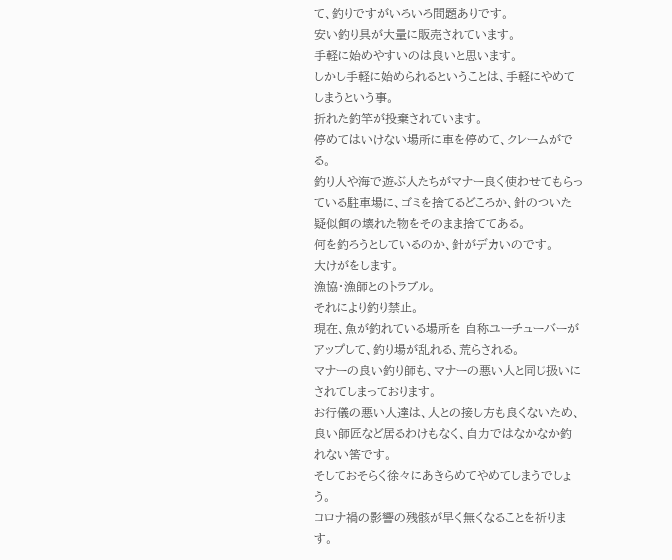て、釣りですがいろいろ問題ありです。
安い釣り具が大量に販売されています。
手軽に始めやすいのは良いと思います。
しかし手軽に始められるということは、手軽にやめてしまうという事。
折れた釣竿が投棄されています。
停めてはいけない場所に車を停めて、クレームがでる。
釣り人や海で遊ぶ人たちがマナー良く使わせてもらっている駐車場に、ゴミを捨てるどころか、針のついた疑似餌の壊れた物をそのまま捨ててある。
何を釣ろうとしているのか、針がデカいのです。
大けがをします。
漁協・漁師とのトラブル。
それにより釣り禁止。
現在、魚が釣れている場所を 自称ユーチューバーがアップして、釣り場が乱れる、荒らされる。
マナーの良い釣り師も、マナーの悪い人と同じ扱いにされてしまっております。
お行儀の悪い人達は、人との接し方も良くないため、良い師匠など居るわけもなく、自力ではなかなか釣れない筈です。
そしておそらく徐々にあきらめてやめてしまうでしょう。
コロナ禍の影響の残骸が早く無くなることを祈ります。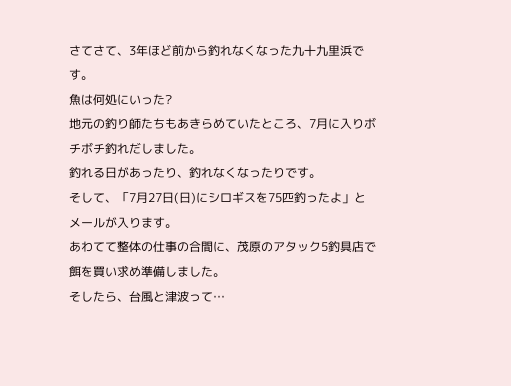さてさて、3年ほど前から釣れなくなった九十九里浜です。
魚は何処にいった?
地元の釣り師たちもあきらめていたところ、7月に入りボチボチ釣れだしました。
釣れる日があったり、釣れなくなったりです。
そして、「7月27日(日)にシロギスを75匹釣ったよ」とメールが入ります。
あわてて整体の仕事の合間に、茂原のアタック5釣具店で餌を買い求め準備しました。
そしたら、台風と津波って…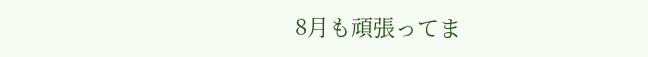8月も頑張ってま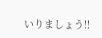いりましょう!!